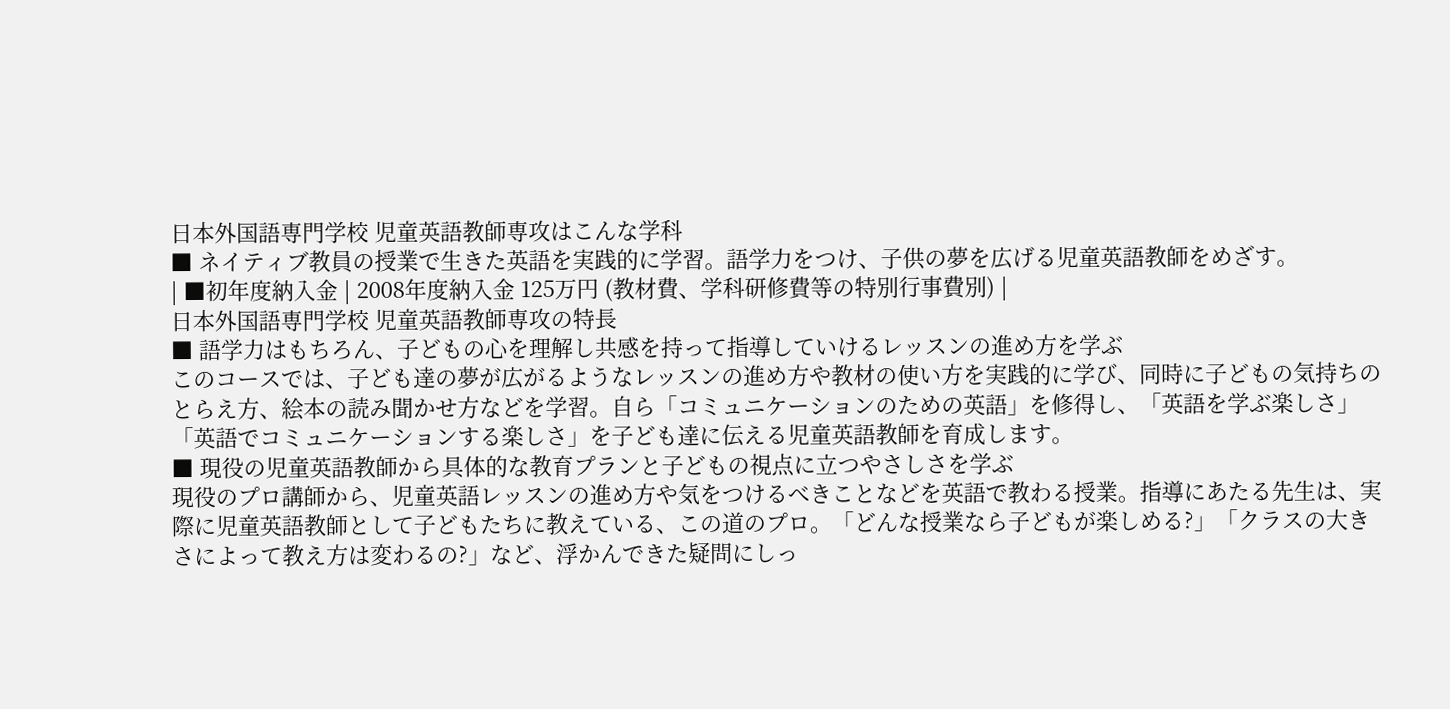日本外国語専門学校 児童英語教師専攻はこんな学科
■ ネイティブ教員の授業で生きた英語を実践的に学習。語学力をつけ、子供の夢を広げる児童英語教師をめざす。
| ■初年度納入金 | 2008年度納入金 125万円 (教材費、学科研修費等の特別行事費別) |
日本外国語専門学校 児童英語教師専攻の特長
■ 語学力はもちろん、子どもの心を理解し共感を持って指導していけるレッスンの進め方を学ぶ
このコースでは、子ども達の夢が広がるようなレッスンの進め方や教材の使い方を実践的に学び、同時に子どもの気持ちのとらえ方、絵本の読み聞かせ方などを学習。自ら「コミュニケーションのための英語」を修得し、「英語を学ぶ楽しさ」「英語でコミュニケーションする楽しさ」を子ども達に伝える児童英語教師を育成します。
■ 現役の児童英語教師から具体的な教育プランと子どもの視点に立つやさしさを学ぶ
現役のプロ講師から、児童英語レッスンの進め方や気をつけるべきことなどを英語で教わる授業。指導にあたる先生は、実際に児童英語教師として子どもたちに教えている、この道のプロ。「どんな授業なら子どもが楽しめる?」「クラスの大きさによって教え方は変わるの?」など、浮かんできた疑問にしっ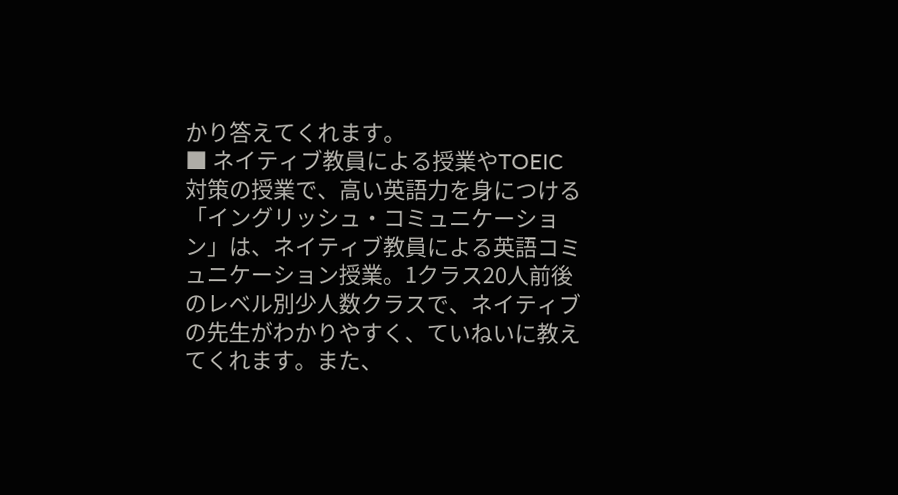かり答えてくれます。
■ ネイティブ教員による授業やTOEIC対策の授業で、高い英語力を身につける
「イングリッシュ・コミュニケーション」は、ネイティブ教員による英語コミュニケーション授業。1クラス20人前後のレベル別少人数クラスで、ネイティブの先生がわかりやすく、ていねいに教えてくれます。また、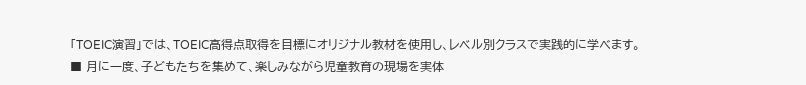「TOEIC演習」では、TOEIC高得点取得を目標にオリジナル教材を使用し、レベル別クラスで実践的に学べます。
■ 月に一度、子どもたちを集めて、楽しみながら児童教育の現場を実体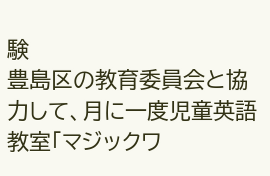験
豊島区の教育委員会と協力して、月に一度児童英語教室「マジックワ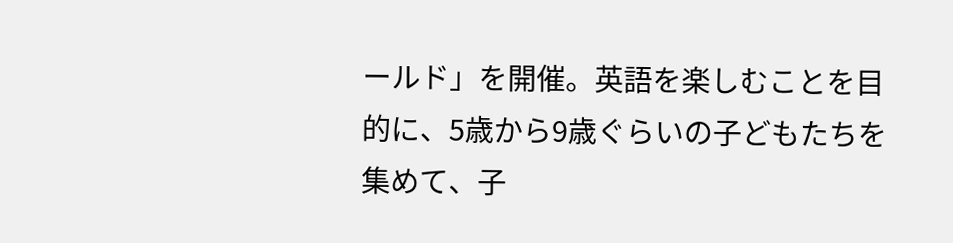ールド」を開催。英語を楽しむことを目的に、5歳から9歳ぐらいの子どもたちを集めて、子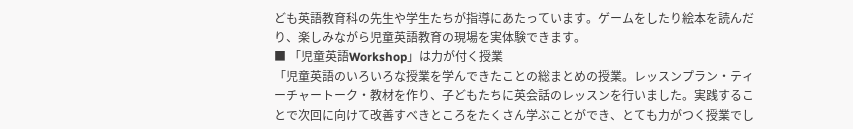ども英語教育科の先生や学生たちが指導にあたっています。ゲームをしたり絵本を読んだり、楽しみながら児童英語教育の現場を実体験できます。
■ 「児童英語Workshop」は力が付く授業
「児童英語のいろいろな授業を学んできたことの総まとめの授業。レッスンプラン・ティーチャートーク・教材を作り、子どもたちに英会話のレッスンを行いました。実践することで次回に向けて改善すべきところをたくさん学ぶことができ、とても力がつく授業でし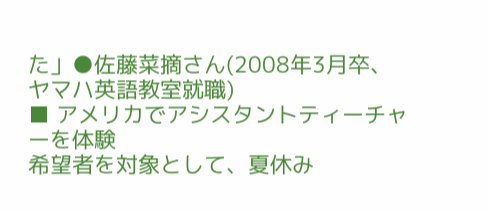た」●佐藤菜摘さん(2008年3月卒、ヤマハ英語教室就職)
■ アメリカでアシスタントティーチャーを体験
希望者を対象として、夏休み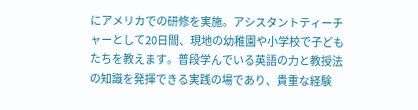にアメリカでの研修を実施。アシスタントティーチャーとして20日間、現地の幼稚園や小学校で子どもたちを教えます。普段学んでいる英語の力と教授法の知識を発揮できる実践の場であり、貴重な経験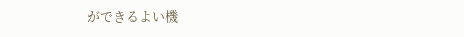ができるよい機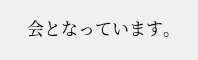会となっています。